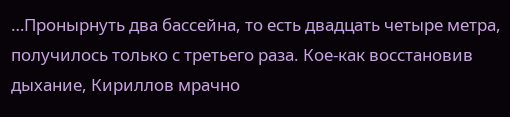…Пронырнуть два бассейна, то есть двадцать четыре метра, получилось только с третьего раза. Кое-как восстановив дыхание, Кириллов мрачно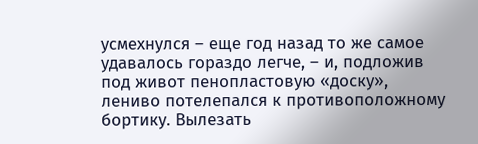усмехнулся – еще год назад то же самое удавалось гораздо легче, – и, подложив под живот пенопластовую «доску», лениво потелепался к противоположному бортику. Вылезать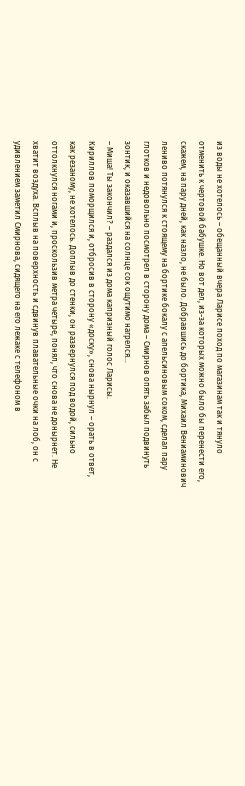из воды не хотелось – обещанный вчера Ларисе поход по магазинам так и тянуло отменить к чертовой бабушке. Но вот дел, из-за которых можно было бы перенести его, скажем, на пару дней, как назло, не было. Добравшись до бортика, Михаил Вениаминович лениво потянулся к стоящему на бортике бокалу с апельсиновым соком, сделал пару глотков и недовольно посмотрел в сторону дома – Смирнов опять забыл подвинуть зонтик, и оказавшийся на солнце сок ощутимо нагрелся…
– Миша! Ты закончил? – раздался из дома капризный голос Ларисы.
Кириллов поморщился и, отбросив в сторону «доску», снова нырнул – орать в ответ, как резаному, не хотелось. Доплыв до стенки, он развернулся под водой, сильно оттолкнулся ногами и, проскользив метра четыре, понял, что снова не донырнет. Не хватит воздуха. Всплыв на поверхность и сдвинув плавательные очки на лоб, он с удивлением заметил Смирнова, сидящего на его лежаке с телефоном в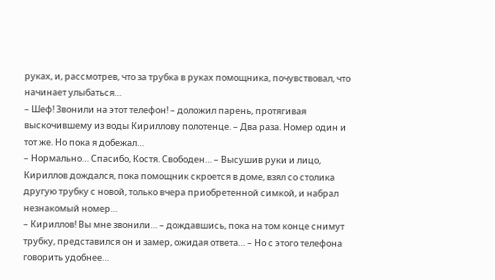руках, и, рассмотрев, что за трубка в руках помощника, почувствовал, что начинает улыбаться…
– Шеф! Звонили на этот телефон! – доложил парень, протягивая выскочившему из воды Кириллову полотенце. – Два раза. Номер один и тот же. Но пока я добежал…
– Нормально… Спасибо, Костя. Свободен… – Высушив руки и лицо, Кириллов дождался, пока помощник скроется в доме, взял со столика другую трубку с новой, только вчера приобретенной симкой, и набрал незнакомый номер…
– Кириллов! Вы мне звонили… – дождавшись, пока на том конце снимут трубку, представился он и замер, ожидая ответа… – Но с этого телефона говорить удобнее…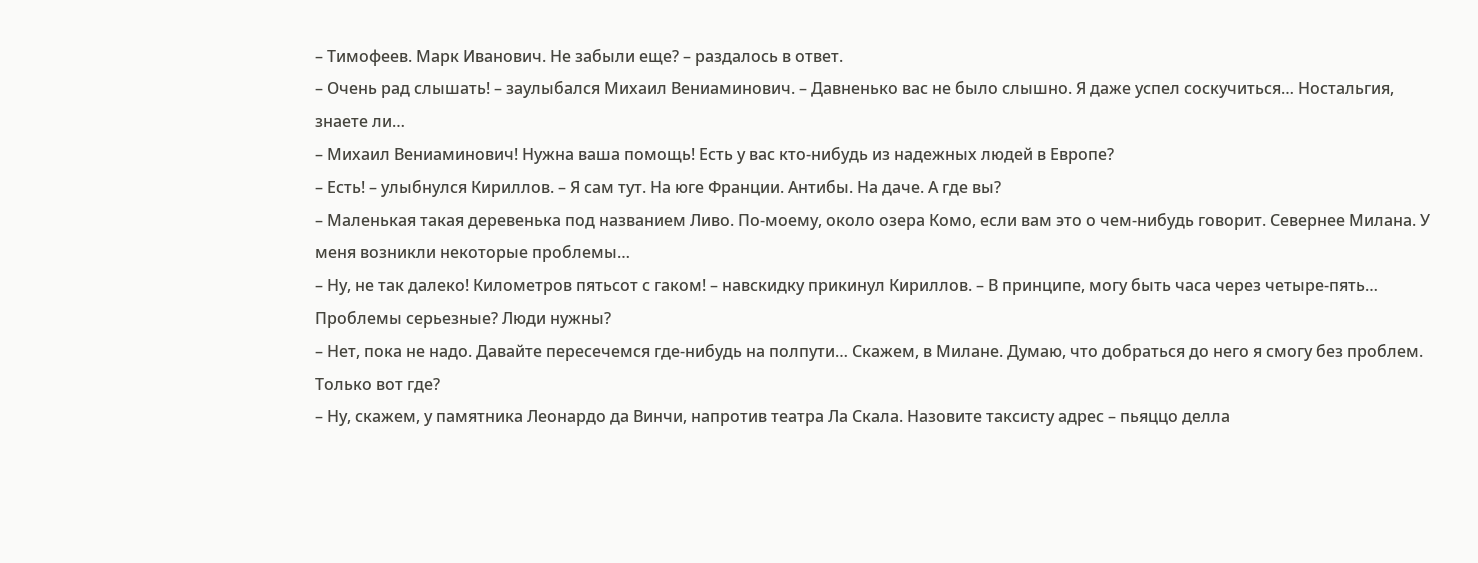– Тимофеев. Марк Иванович. Не забыли еще? – раздалось в ответ.
– Очень рад слышать! – заулыбался Михаил Вениаминович. – Давненько вас не было слышно. Я даже успел соскучиться… Ностальгия, знаете ли…
– Михаил Вениаминович! Нужна ваша помощь! Есть у вас кто-нибудь из надежных людей в Европе?
– Есть! – улыбнулся Кириллов. – Я сам тут. На юге Франции. Антибы. На даче. А где вы?
– Маленькая такая деревенька под названием Ливо. По-моему, около озера Комо, если вам это о чем-нибудь говорит. Севернее Милана. У меня возникли некоторые проблемы…
– Ну, не так далеко! Километров пятьсот с гаком! – навскидку прикинул Кириллов. – В принципе, могу быть часа через четыре-пять… Проблемы серьезные? Люди нужны?
– Нет, пока не надо. Давайте пересечемся где-нибудь на полпути… Скажем, в Милане. Думаю, что добраться до него я смогу без проблем. Только вот где?
– Ну, скажем, у памятника Леонардо да Винчи, напротив театра Ла Скала. Назовите таксисту адрес – пьяццо делла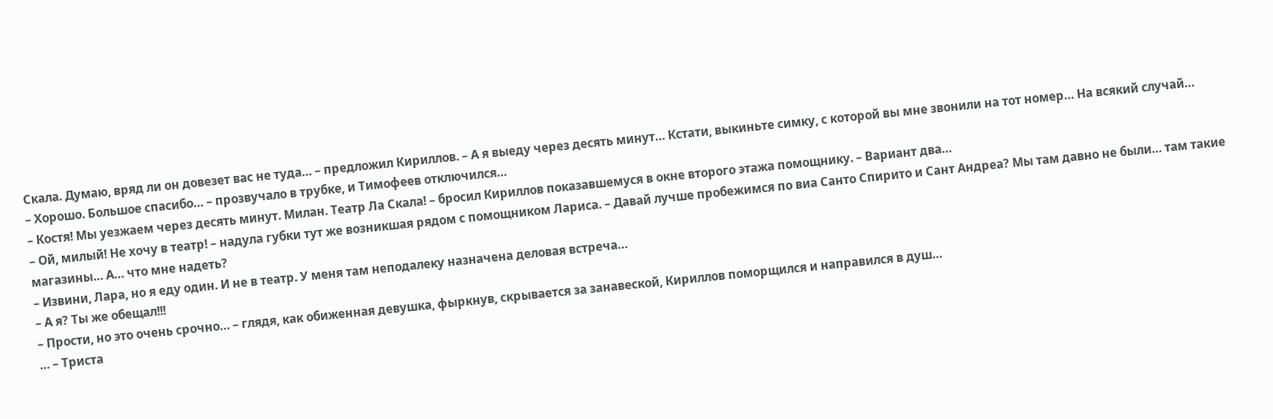Скала. Думаю, вряд ли он довезет вас не туда… – предложил Кириллов. – А я выеду через десять минут… Кстати, выкиньте симку, с которой вы мне звонили на тот номер… На всякий случай…
– Хорошо. Большое спасибо… – прозвучало в трубке, и Тимофеев отключился…
– Костя! Мы уезжаем через десять минут. Милан. Театр Ла Скала! – бросил Кириллов показавшемуся в окне второго этажа помощнику. – Вариант два…
– Ой, милый! Не хочу в театр! – надула губки тут же возникшая рядом с помощником Лариса. – Давай лучше пробежимся по виа Санто Спирито и Сант Андреа? Мы там давно не были… там такие магазины… А… что мне надеть?
– Извини, Лара, но я еду один. И не в театр. У меня там неподалеку назначена деловая встреча…
– А я? Ты же обещал!!!
– Прости, но это очень срочно… – глядя, как обиженная девушка, фыркнув, скрывается за занавеской, Кириллов поморщился и направился в душ…
… – Триста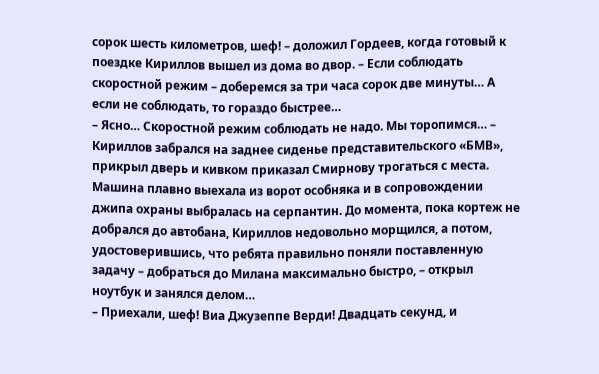сорок шесть километров, шеф! – доложил Гордеев, когда готовый к поездке Кириллов вышел из дома во двор. – Если соблюдать скоростной режим – доберемся за три часа сорок две минуты… А если не соблюдать, то гораздо быстрее…
– Ясно… Скоростной режим соблюдать не надо. Мы торопимся… – Кириллов забрался на заднее сиденье представительского «БМВ», прикрыл дверь и кивком приказал Смирнову трогаться с места. Машина плавно выехала из ворот особняка и в сопровождении джипа охраны выбралась на серпантин. До момента, пока кортеж не добрался до автобана, Кириллов недовольно морщился, а потом, удостоверившись, что ребята правильно поняли поставленную задачу – добраться до Милана максимально быстро, – открыл ноутбук и занялся делом…
– Приехали, шеф! Виа Джузеппе Верди! Двадцать секунд, и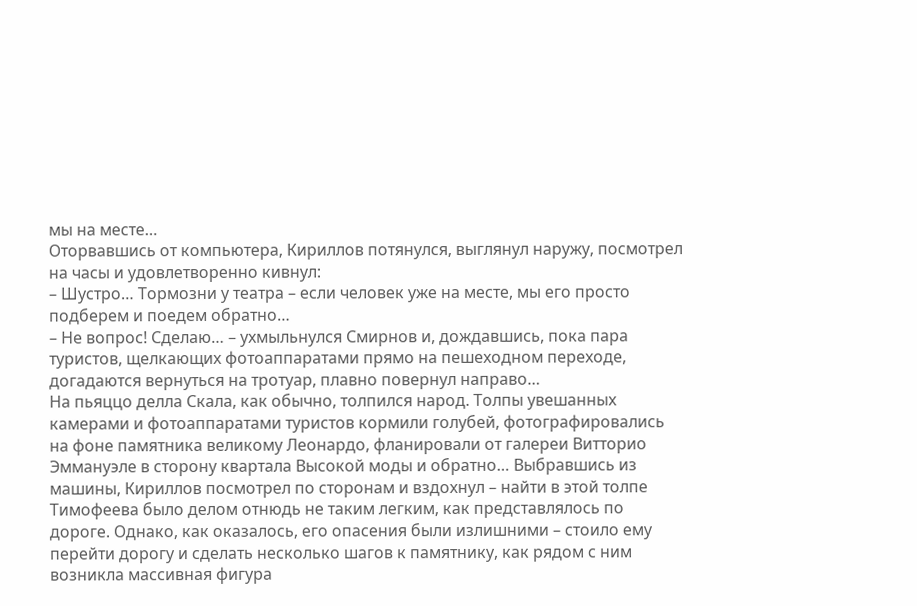мы на месте…
Оторвавшись от компьютера, Кириллов потянулся, выглянул наружу, посмотрел на часы и удовлетворенно кивнул:
– Шустро… Тормозни у театра – если человек уже на месте, мы его просто подберем и поедем обратно…
– Не вопрос! Сделаю… – ухмыльнулся Смирнов и, дождавшись, пока пара туристов, щелкающих фотоаппаратами прямо на пешеходном переходе, догадаются вернуться на тротуар, плавно повернул направо…
На пьяццо делла Скала, как обычно, толпился народ. Толпы увешанных камерами и фотоаппаратами туристов кормили голубей, фотографировались на фоне памятника великому Леонардо, фланировали от галереи Витторио Эммануэле в сторону квартала Высокой моды и обратно… Выбравшись из машины, Кириллов посмотрел по сторонам и вздохнул – найти в этой толпе Тимофеева было делом отнюдь не таким легким, как представлялось по дороге. Однако, как оказалось, его опасения были излишними – стоило ему перейти дорогу и сделать несколько шагов к памятнику, как рядом с ним возникла массивная фигура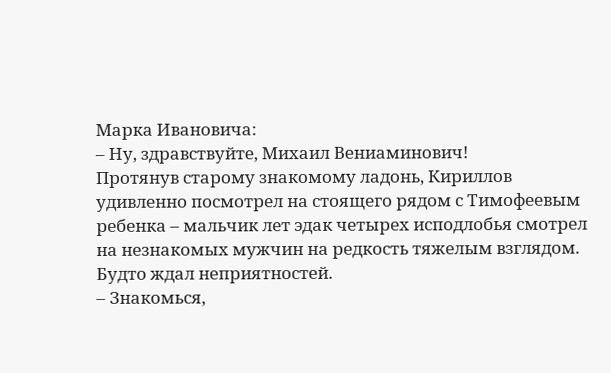Марка Ивановича:
– Ну, здравствуйте, Михаил Вениаминович!
Протянув старому знакомому ладонь, Кириллов удивленно посмотрел на стоящего рядом с Тимофеевым ребенка – мальчик лет эдак четырех исподлобья смотрел на незнакомых мужчин на редкость тяжелым взглядом. Будто ждал неприятностей.
– Знакомься,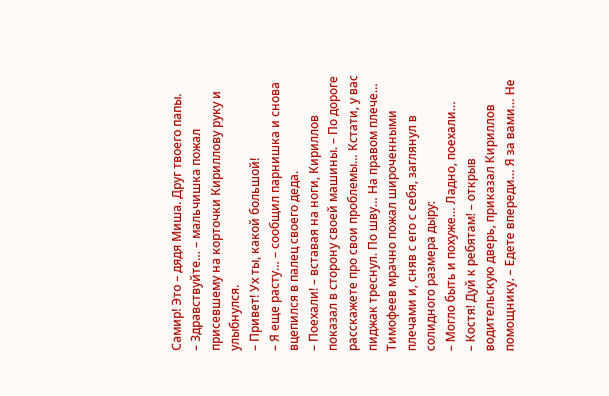Самир! Это – дядя Миша. Друг твоего папы.
– Здравствуйте… – мальчишка пожал присевшему на корточки Кириллову руку и улыбнулся.
– Привет! Ух ты, какой большой!
– Я еще расту… – сообщил парнишка и снова вцепился в палец своего деда.
– Поехали! – вставая на ноги, Кириллов показал в сторону своей машины. – По дороге расскажете про свои проблемы… Кстати, у вас пиджак треснул. По шву… На правом плече…
Тимофеев мрачно пожал широченными плечами и, сняв с его с себя, заглянул в солидного размера дыру:
– Могло быть и похуже… Ладно, поехали…
– Костя! Дуй к ребятам! – открыв водительскую дверь, приказал Кириллов помощнику. – Едете впереди… Я за вами… Не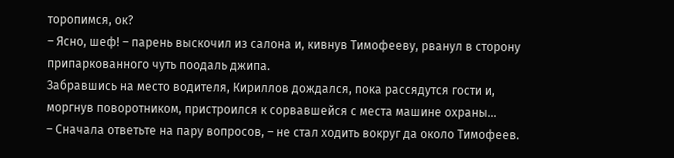торопимся, ок?
– Ясно, шеф! – парень выскочил из салона и, кивнув Тимофееву, рванул в сторону припаркованного чуть поодаль джипа.
Забравшись на место водителя, Кириллов дождался, пока рассядутся гости и, моргнув поворотником, пристроился к сорвавшейся с места машине охраны…
– Сначала ответьте на пару вопросов, – не стал ходить вокруг да около Тимофеев.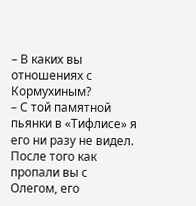– В каких вы отношениях с Кормухиным?
– С той памятной пьянки в «Тифлисе» я его ни разу не видел. После того как пропали вы с Олегом, его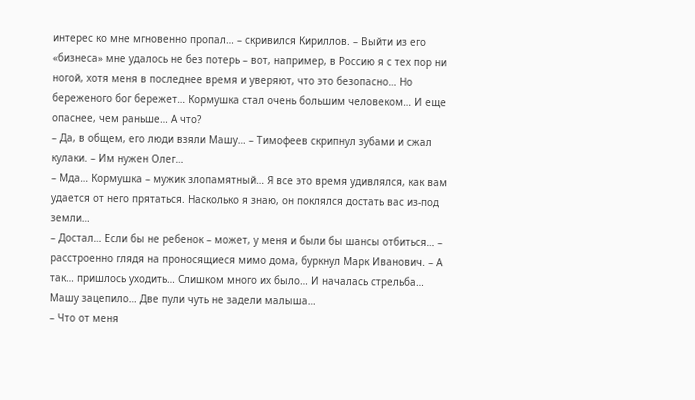интерес ко мне мгновенно пропал… – скривился Кириллов. – Выйти из его «бизнеса» мне удалось не без потерь – вот, например, в Россию я с тех пор ни ногой, хотя меня в последнее время и уверяют, что это безопасно… Но береженого бог бережет… Кормушка стал очень большим человеком… И еще опаснее, чем раньше… А что?
– Да, в общем, его люди взяли Машу… – Тимофеев скрипнул зубами и сжал кулаки. – Им нужен Олег…
– Мда… Кормушка – мужик злопамятный… Я все это время удивлялся, как вам удается от него прятаться. Насколько я знаю, он поклялся достать вас из-под земли…
– Достал… Если бы не ребенок – может, у меня и были бы шансы отбиться… – расстроенно глядя на проносящиеся мимо дома, буркнул Марк Иванович. – А так… пришлось уходить… Слишком много их было… И началась стрельба… Машу зацепило… Две пули чуть не задели малыша…
– Что от меня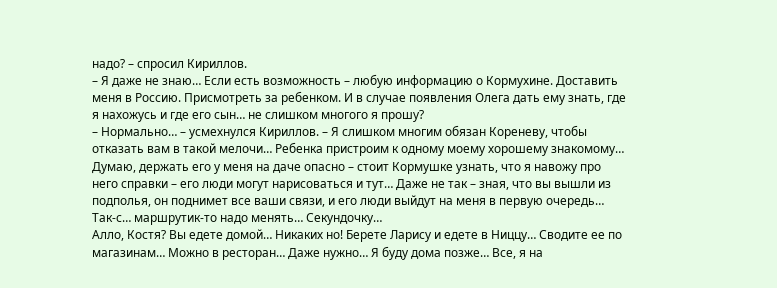надо? – спросил Кириллов.
– Я даже не знаю… Если есть возможность – любую информацию о Кормухине. Доставить меня в Россию. Присмотреть за ребенком. И в случае появления Олега дать ему знать, где я нахожусь и где его сын… не слишком многого я прошу?
– Нормально… – усмехнулся Кириллов. – Я слишком многим обязан Кореневу, чтобы отказать вам в такой мелочи… Ребенка пристроим к одному моему хорошему знакомому… Думаю, держать его у меня на даче опасно – стоит Кормушке узнать, что я навожу про него справки – его люди могут нарисоваться и тут… Даже не так – зная, что вы вышли из подполья, он поднимет все ваши связи, и его люди выйдут на меня в первую очередь… Так-с… маршрутик-то надо менять… Секундочку…
Алло, Костя? Вы едете домой… Никаких но! Берете Ларису и едете в Ниццу… Сводите ее по магазинам… Можно в ресторан… Даже нужно… Я буду дома позже… Все, я на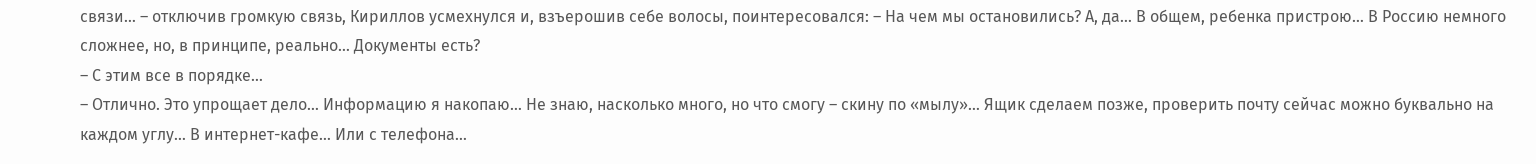связи… – отключив громкую связь, Кириллов усмехнулся и, взъерошив себе волосы, поинтересовался: – На чем мы остановились? А, да… В общем, ребенка пристрою… В Россию немного сложнее, но, в принципе, реально… Документы есть?
– С этим все в порядке…
– Отлично. Это упрощает дело… Информацию я накопаю… Не знаю, насколько много, но что смогу – скину по «мылу»… Ящик сделаем позже, проверить почту сейчас можно буквально на каждом углу… В интернет-кафе… Или с телефона…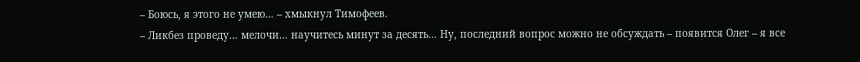– Боюсь, я этого не умею… – хмыкнул Тимофеев.
– Ликбез проведу… мелочи… научитесь минут за десять… Ну, последний вопрос можно не обсуждать – появится Олег – я все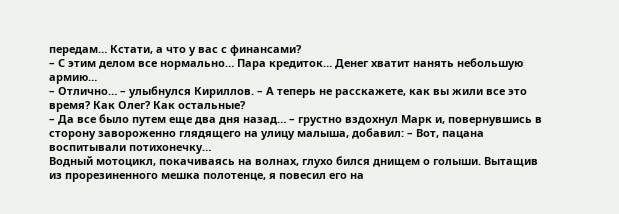передам… Кстати, а что у вас с финансами?
– С этим делом все нормально… Пара кредиток… Денег хватит нанять небольшую армию…
– Отлично… – улыбнулся Кириллов. – А теперь не расскажете, как вы жили все это время? Как Олег? Как остальные?
– Да все было путем еще два дня назад… – грустно вздохнул Марк и, повернувшись в сторону завороженно глядящего на улицу малыша, добавил: – Вот, пацана воспитывали потихонечку…
Водный мотоцикл, покачиваясь на волнах, глухо бился днищем о голыши. Вытащив из прорезиненного мешка полотенце, я повесил его на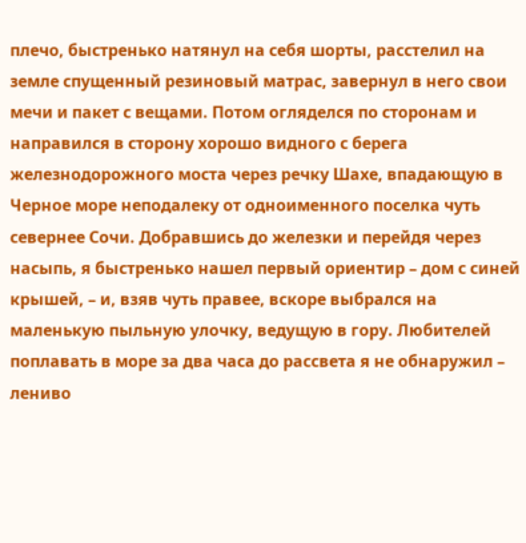плечо, быстренько натянул на себя шорты, расстелил на земле спущенный резиновый матрас, завернул в него свои мечи и пакет с вещами. Потом огляделся по сторонам и направился в сторону хорошо видного с берега железнодорожного моста через речку Шахе, впадающую в Черное море неподалеку от одноименного поселка чуть севернее Сочи. Добравшись до железки и перейдя через насыпь, я быстренько нашел первый ориентир – дом с синей крышей, – и, взяв чуть правее, вскоре выбрался на маленькую пыльную улочку, ведущую в гору. Любителей поплавать в море за два часа до рассвета я не обнаружил – лениво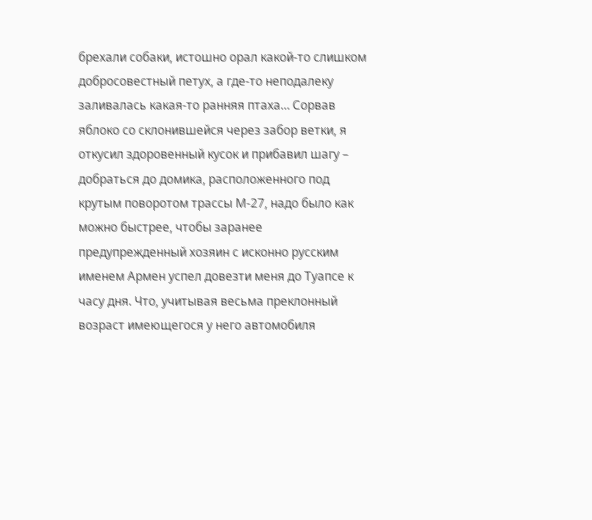брехали собаки, истошно орал какой-то слишком добросовестный петух, а где-то неподалеку заливалась какая-то ранняя птаха… Сорвав яблоко со склонившейся через забор ветки, я откусил здоровенный кусок и прибавил шагу – добраться до домика, расположенного под крутым поворотом трассы М-27, надо было как можно быстрее, чтобы заранее предупрежденный хозяин с исконно русским именем Армен успел довезти меня до Туапсе к часу дня. Что, учитывая весьма преклонный возраст имеющегося у него автомобиля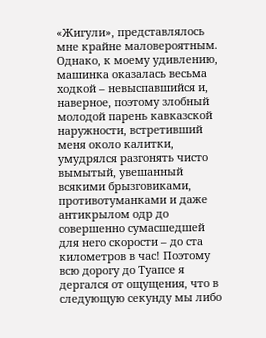«Жигули», представлялось мне крайне маловероятным. Однако, к моему удивлению, машинка оказалась весьма ходкой – невыспавшийся и, наверное, поэтому злобный молодой парень кавказской наружности, встретивший меня около калитки, умудрялся разгонять чисто вымытый, увешанный всякими брызговиками, противотуманками и даже антикрылом одр до совершенно сумасшедшей для него скорости – до ста километров в час! Поэтому всю дорогу до Туапсе я дергался от ощущения, что в следующую секунду мы либо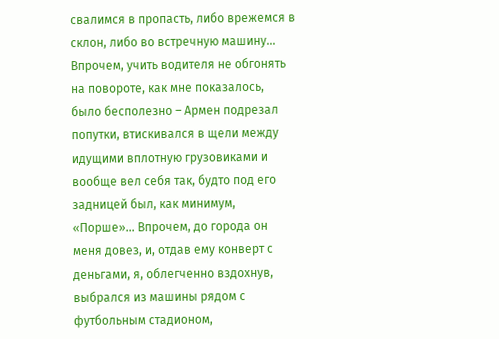свалимся в пропасть, либо врежемся в склон, либо во встречную машину… Впрочем, учить водителя не обгонять на повороте, как мне показалось, было бесполезно – Армен подрезал попутки, втискивался в щели между идущими вплотную грузовиками и вообще вел себя так, будто под его задницей был, как минимум, «Порше»… Впрочем, до города он меня довез, и, отдав ему конверт с деньгами, я, облегченно вздохнув, выбрался из машины рядом с футбольным стадионом,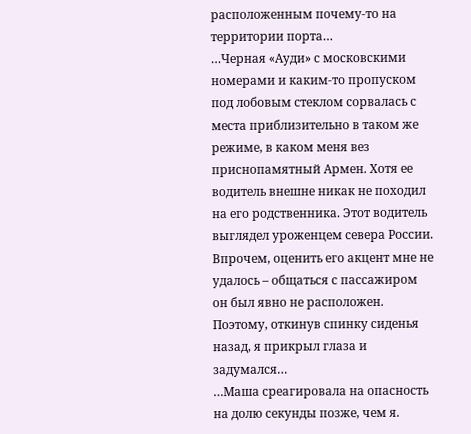расположенным почему-то на территории порта…
…Черная «Ауди» с московскими номерами и каким-то пропуском под лобовым стеклом сорвалась с места приблизительно в таком же режиме, в каком меня вез приснопамятный Армен. Хотя ее водитель внешне никак не походил на его родственника. Этот водитель выглядел уроженцем севера России. Впрочем, оценить его акцент мне не удалось – общаться с пассажиром он был явно не расположен. Поэтому, откинув спинку сиденья назад, я прикрыл глаза и задумался…
…Маша среагировала на опасность на долю секунды позже, чем я.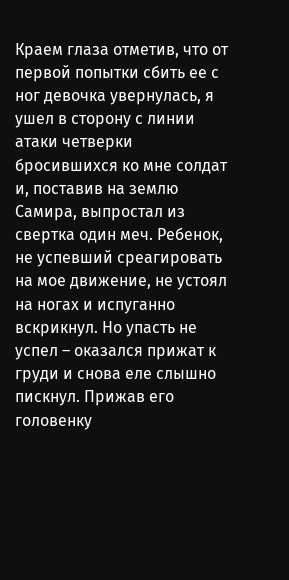Краем глаза отметив, что от первой попытки сбить ее с ног девочка увернулась, я ушел в сторону с линии атаки четверки бросившихся ко мне солдат и, поставив на землю Самира, выпростал из свертка один меч. Ребенок, не успевший среагировать на мое движение, не устоял на ногах и испуганно вскрикнул. Но упасть не успел – оказался прижат к груди и снова еле слышно пискнул. Прижав его головенку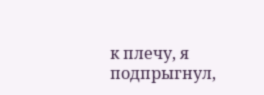к плечу, я подпрыгнул,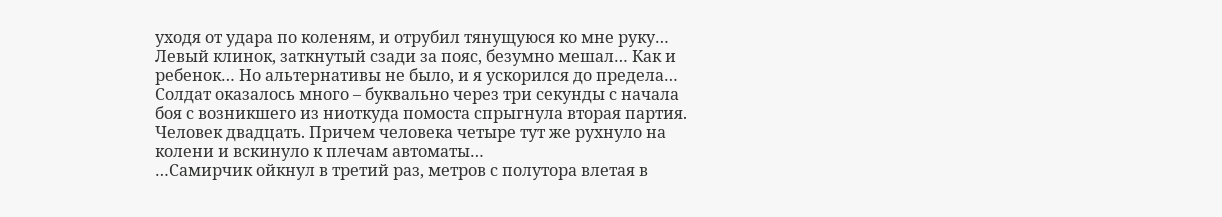уходя от удара по коленям, и отрубил тянущуюся ко мне руку… Левый клинок, заткнутый сзади за пояс, безумно мешал… Как и ребенок… Но альтернативы не было, и я ускорился до предела…
Солдат оказалось много – буквально через три секунды с начала боя с возникшего из ниоткуда помоста спрыгнула вторая партия. Человек двадцать. Причем человека четыре тут же рухнуло на колени и вскинуло к плечам автоматы…
…Самирчик ойкнул в третий раз, метров с полутора влетая в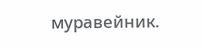муравейник.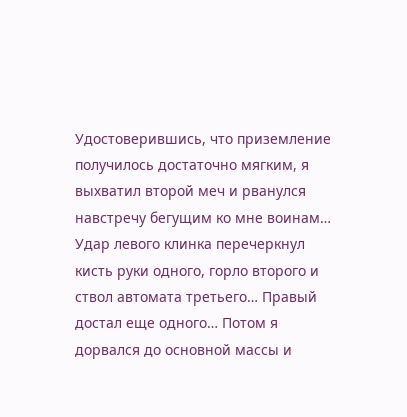Удостоверившись, что приземление получилось достаточно мягким, я выхватил второй меч и рванулся навстречу бегущим ко мне воинам… Удар левого клинка перечеркнул кисть руки одного, горло второго и ствол автомата третьего… Правый достал еще одного… Потом я дорвался до основной массы и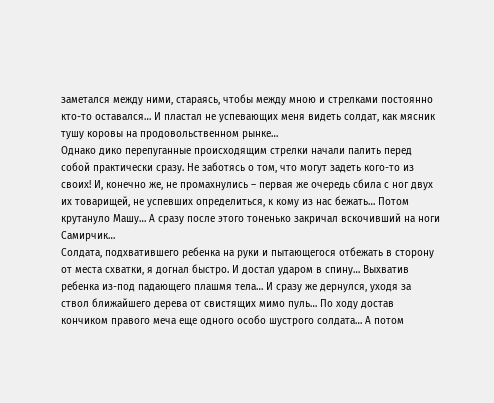заметался между ними, стараясь, чтобы между мною и стрелками постоянно кто-то оставался… И пластал не успевающих меня видеть солдат, как мясник тушу коровы на продовольственном рынке…
Однако дико перепуганные происходящим стрелки начали палить перед собой практически сразу. Не заботясь о том, что могут задеть кого-то из своих! И, конечно же, не промахнулись – первая же очередь сбила с ног двух их товарищей, не успевших определиться, к кому из нас бежать… Потом крутануло Машу… А сразу после этого тоненько закричал вскочивший на ноги Самирчик…
Солдата, подхватившего ребенка на руки и пытающегося отбежать в сторону от места схватки, я догнал быстро. И достал ударом в спину… Выхватив ребенка из-под падающего плашмя тела… И сразу же дернулся, уходя за ствол ближайшего дерева от свистящих мимо пуль… По ходу достав кончиком правого меча еще одного особо шустрого солдата… А потом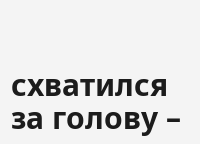схватился за голову –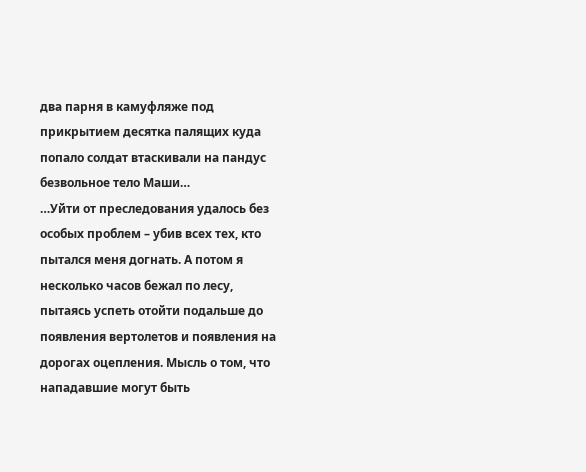два парня в камуфляже под прикрытием десятка палящих куда попало солдат втаскивали на пандус безвольное тело Маши…
…Уйти от преследования удалось без особых проблем – убив всех тех, кто пытался меня догнать. А потом я несколько часов бежал по лесу, пытаясь успеть отойти подальше до появления вертолетов и появления на дорогах оцепления. Мысль о том, что нападавшие могут быть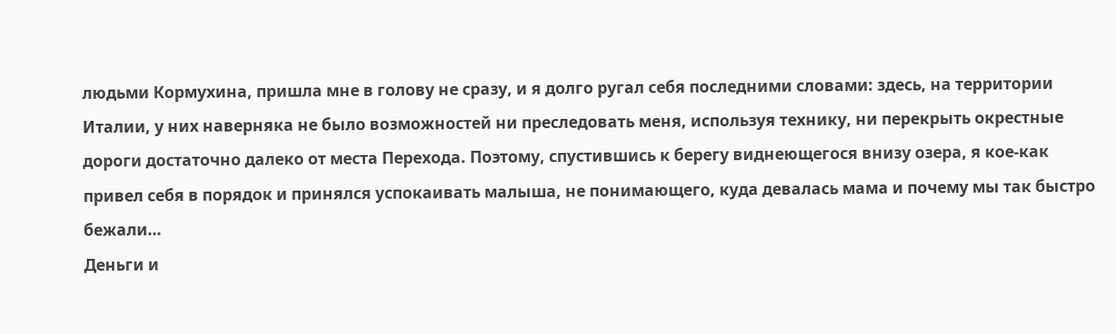людьми Кормухина, пришла мне в голову не сразу, и я долго ругал себя последними словами: здесь, на территории Италии, у них наверняка не было возможностей ни преследовать меня, используя технику, ни перекрыть окрестные дороги достаточно далеко от места Перехода. Поэтому, спустившись к берегу виднеющегося внизу озера, я кое-как привел себя в порядок и принялся успокаивать малыша, не понимающего, куда девалась мама и почему мы так быстро бежали…
Деньги и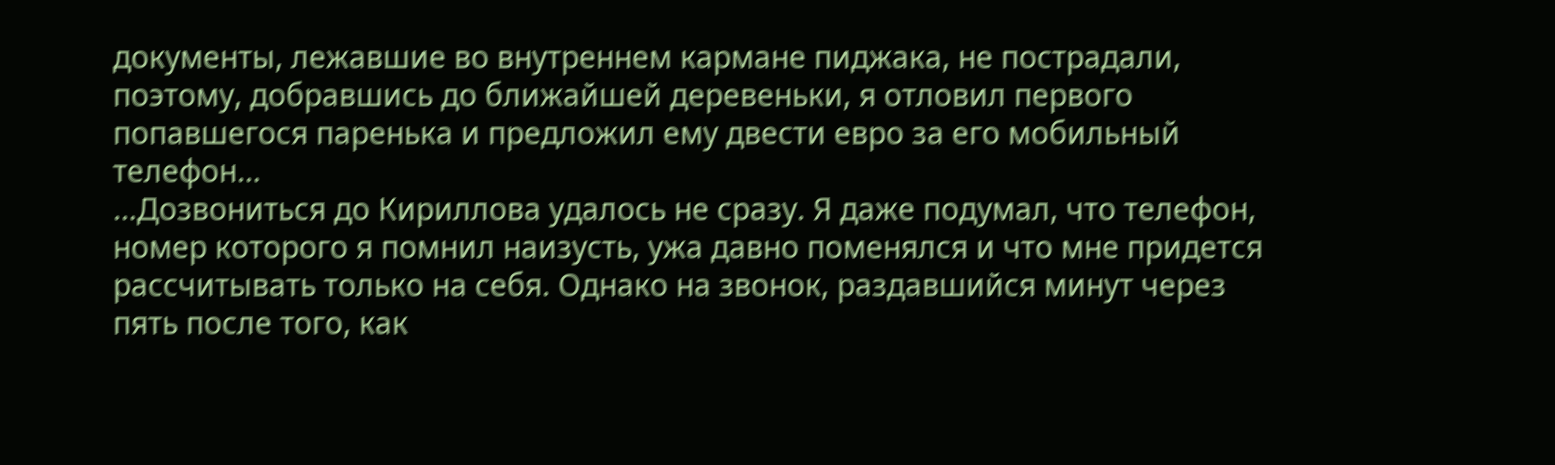документы, лежавшие во внутреннем кармане пиджака, не пострадали, поэтому, добравшись до ближайшей деревеньки, я отловил первого попавшегося паренька и предложил ему двести евро за его мобильный телефон…
…Дозвониться до Кириллова удалось не сразу. Я даже подумал, что телефон, номер которого я помнил наизусть, ужа давно поменялся и что мне придется рассчитывать только на себя. Однако на звонок, раздавшийся минут через пять после того, как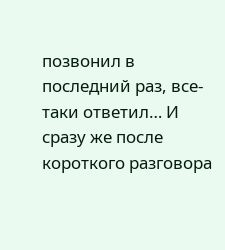позвонил в последний раз, все-таки ответил… И сразу же после короткого разговора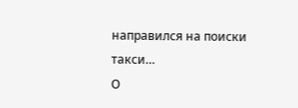направился на поиски такси…
О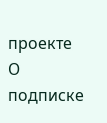проекте
О подписке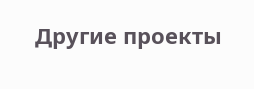Другие проекты